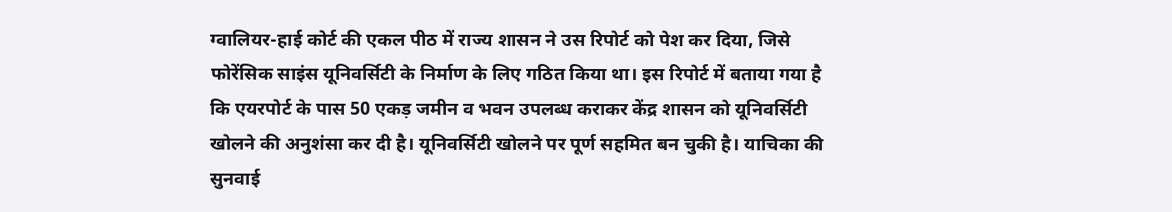ग्वालियर-हाई कोर्ट की एकल पीठ में राज्य शासन ने उस रिपोर्ट को पेश कर दिया, जिसे फोरेंसिक साइंस यूनिवर्सिटी के निर्माण के लिए गठित किया था। इस रिपोर्ट में बताया गया है कि एयरपोर्ट के पास 50 एकड़ जमीन व भवन उपलब्ध कराकर केंद्र शासन को यूनिवर्सिटी खोलने की अनुशंसा कर दी है। यूनिवर्सिटी खोलने पर पूर्ण सहमित बन चुकी है। याचिका की सुनवाई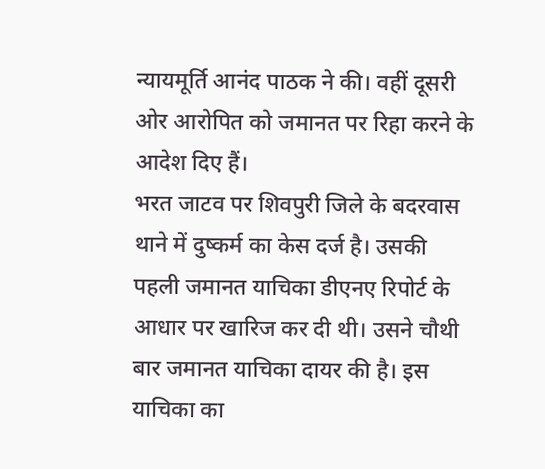न्यायमूर्ति आनंद पाठक ने की। वहीं दूसरी ओर आरोपित को जमानत पर रिहा करने के आदेश दिए हैं।
भरत जाटव पर शिवपुरी जिले के बदरवास थाने में दुष्कर्म का केस दर्ज है। उसकी पहली जमानत याचिका डीएनए रिपोर्ट के आधार पर खारिज कर दी थी। उसने चौथी बार जमानत याचिका दायर की है। इस याचिका का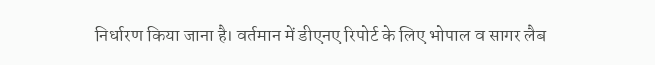निर्धारण किया जाना है। वर्तमान में डीएनए रिपोर्ट के लिए भोपाल व सागर लैब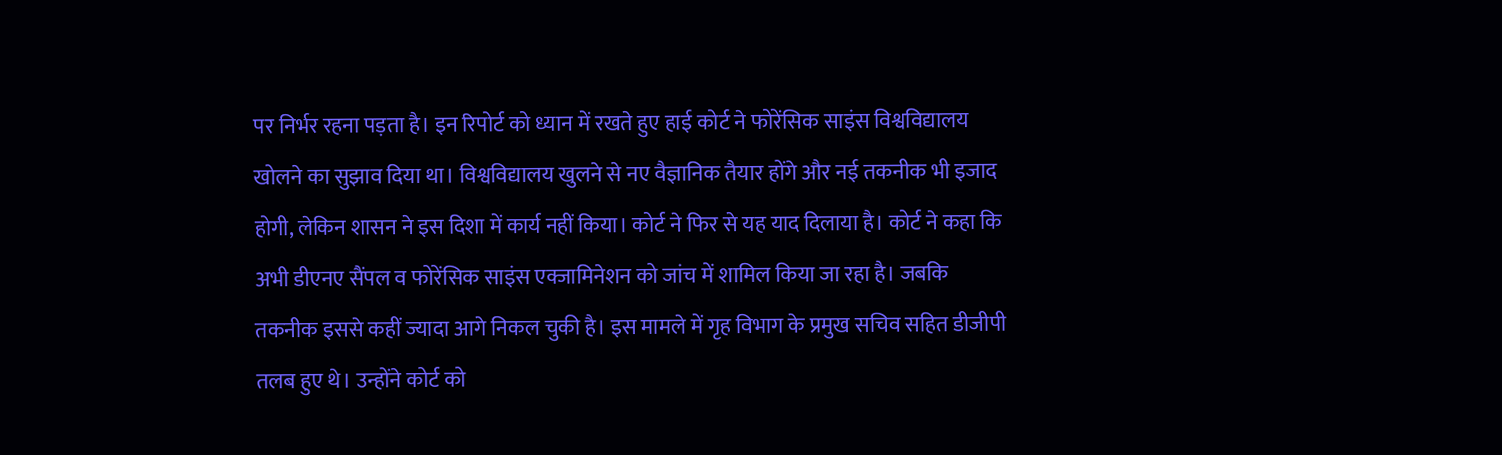पर निर्भर रहना पड़ता है। इन रिपोर्ट को ध्यान में रखते हुए हाई कोर्ट ने फोरेंसिक साइंस विश्वविद्यालय खोलने का सुझाव दिया था। विश्वविद्यालय खुलने से नए वैज्ञानिक तैयार होंगे और नई तकनीक भी इजाद होगी, लेकिन शासन ने इस दिशा में कार्य नहीं किया। कोर्ट ने फिर से यह याद दिलाया है। कोर्ट ने कहा कि अभी डीएनए सैंपल व फोरेंसिक साइंस एक्जामिनेशन को जांच में शामिल किया जा रहा है। जबकि तकनीक इससे कहीं ज्यादा आगे निकल चुकी है। इस मामले में गृह विभाग के प्रमुख सचिव सहित डीजीपी तलब हुए थे। उन्होंने कोर्ट को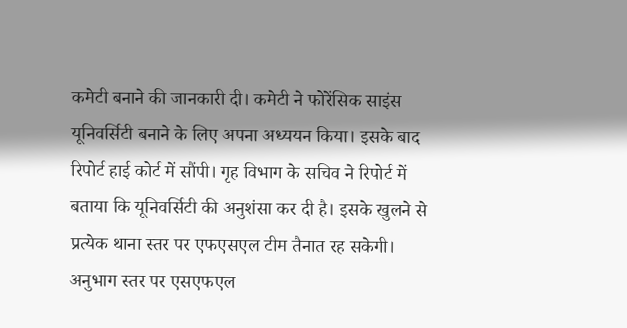कमेटी बनाने की जानकारी दी। कमेटी ने फोरेंसिक साइंस यूनिवर्सिटी बनाने के लिए अपना अध्ययन किया। इसके बाद रिपोर्ट हाई कोर्ट में सौंपी। गृह विभाग के सचिव ने रिपोर्ट में बताया कि यूनिवर्सिटी की अनुशंसा कर दी है। इसके खुलने से प्रत्येक थाना स्तर पर एफएसएल टीम तैनात रह सकेगी। अनुभाग स्तर पर एसएफएल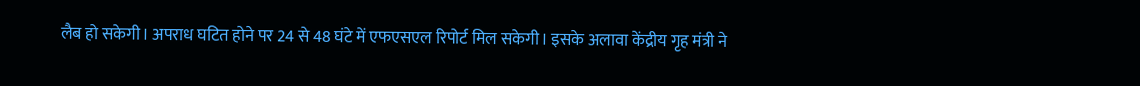लैब हो सकेगी। अपराध घटित होने पर 24 से 48 घंटे में एफएसएल रिपोर्ट मिल सकेगी। इसके अलावा केंद्रीय गृह मंत्री ने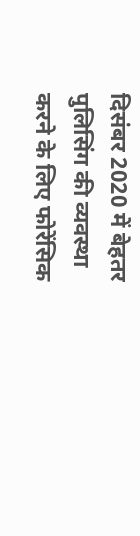दिसंबर 2020 में बेहतर पुलिसिंग की व्यवस्था करने के लिए फोरेंसिक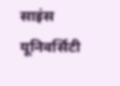साइंस यूनिवर्सिटी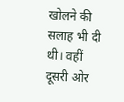खोलने की सलाह भी दी थी। वहीं दूसरी ओर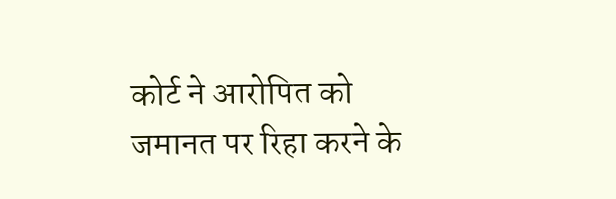कोर्ट ने आरोपित को जमानत पर रिहा करने के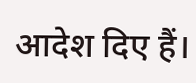आदेश दिए हैं।